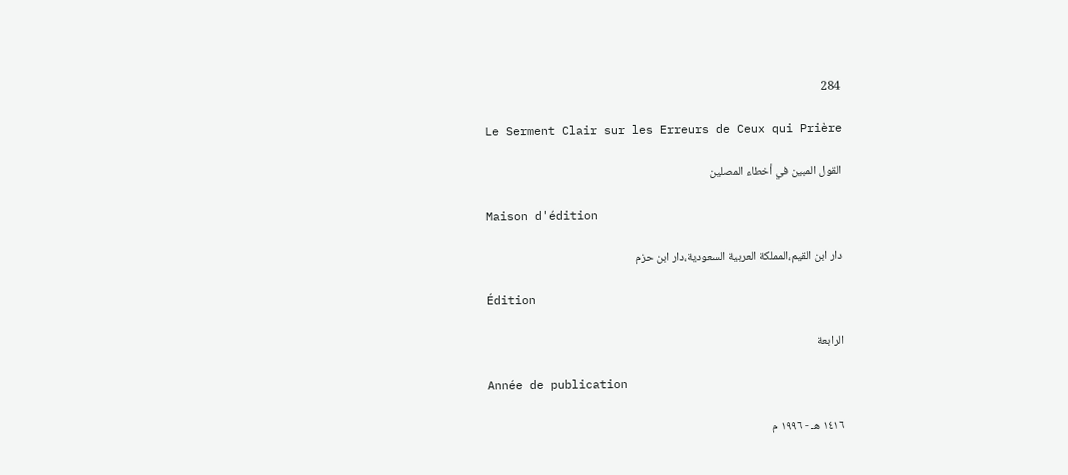284

Le Serment Clair sur les Erreurs de Ceux qui Prière

القول المبين في أخطاء المصلين

Maison d'édition

دار ابن القيم،المملكة العربية السعودية،دار ابن حزم

Édition

الرابعة

Année de publication

١٤١٦ هـ - ١٩٩٦ م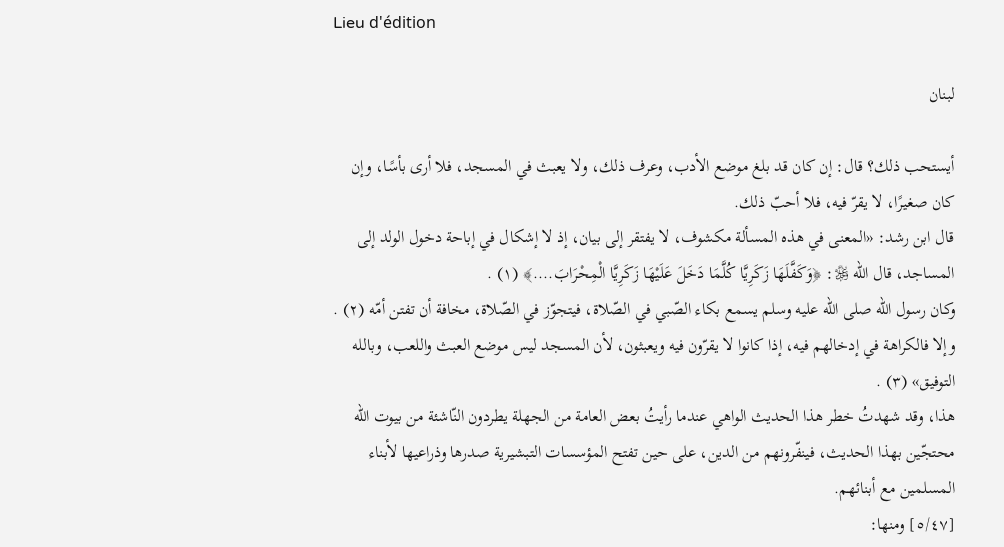Lieu d'édition

لبنان

أيستحب ذلك؟ قال: إن كان قد بلغ موضع الأدب، وعرف ذلك، ولا يعبث في المسجد، فلا أرى بأسًا، وإن كان صغيرًا، لا يقرّ فيه، فلا أحبّ ذلك.
قال ابن رشد: «المعنى في هذه المسألة مكشوف، لا يفتقر إلى بيان، إذ لا إشكال في إباحة دخول الولد إلى المساجد، قال الله ﷿: ﴿وَكَفَّلَهَا زَكَرِيَّا كُلَّمَا دَخَلَ عَلَيْهَا زَكَرِيَّا الْمِحْرَابَ....﴾ (١) .
وكان رسول الله صلى الله عليه وسلم يسمع بكاء الصّبي في الصّلاة، فيتجوّز في الصّلاة، مخافة أن تفتن أمّه (٢) .
وإلا فالكراهة في إدخالهم فيه، إذا كانوا لا يقرّون فيه ويعبثون، لأن المسجد ليس موضع العبث واللعب، وبالله التوفيق» (٣) .
هذا، وقد شهدتُ خطر هذا الحديث الواهي عندما رأيتُ بعض العامة من الجهلة يطردون النّاشئة من بيوت الله محتجّين بهذا الحديث، فينفّرونهم من الدين، على حين تفتح المؤسسات التبشيرية صدرها وذراعيها لأبناء المسلمين مع أبنائهم.
[٥/٤٧] ومنها: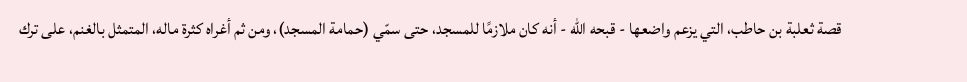قصة ثعلبة بن حاطب، التي يزعم واضعها - قبحه الله - أنه كان ملازمًا للمسجد، حتى سمّي (حمامة المسجد)، ومن ثم أغراه كثرة ماله، المتمثل بالغنم، على ترك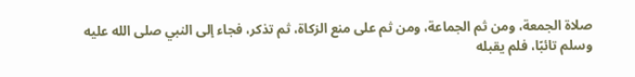صلاة الجمعة، ومن ثم الجماعة، ومن ثم على منع الزكاة، ثم تذكر، فجاء إلى النبي صلى الله عليه وسلم تائبًا، فلم يقبله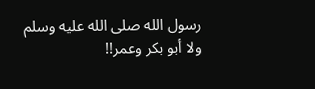رسول الله صلى الله عليه وسلم ولا أبو بكر وعمر!!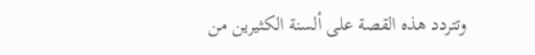وتتردد هذه القصة على ألسنة الكثيرين من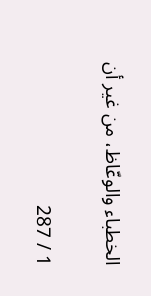الخطباء والوعّاظ، من غير أن

1 / 287